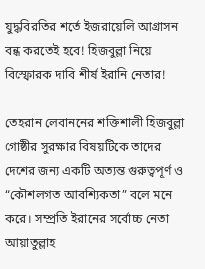যুদ্ধবিরতির শর্তে ইজরায়েলি আগ্রাসন বন্ধ করতেই হবে! হিজবুল্লা নিয়ে বিস্ফোরক দাবি শীর্ষ ইরানি নেতার!

তেহরান লেবাননের শক্তিশালী হিজবুল্লা গোষ্ঠীর সুরক্ষার বিষয়টিকে তাদের দেশের জন্য একটি অত্যন্ত গুরুত্বপূর্ণ ও “কৌশলগত আবশ্যিকতা” বলে মনে করে। সম্প্রতি ইরানের সর্বোচ্চ নেতা আয়াতুল্লাহ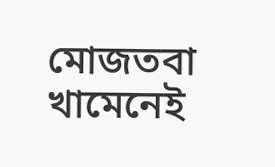মোজতবা খামেনেই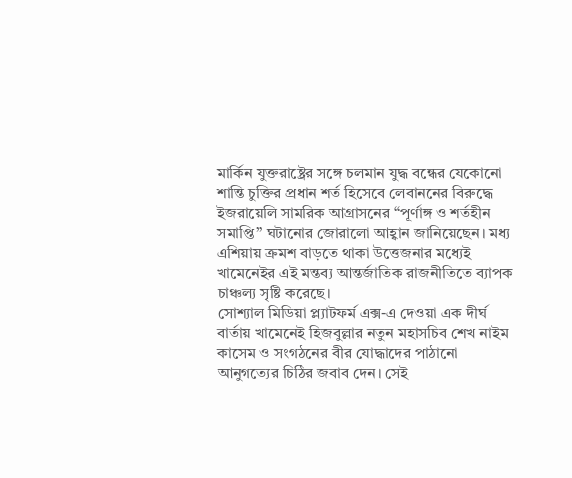মার্কিন যুক্তরাষ্ট্রের সঙ্গে চলমান যুদ্ধ বন্ধের যেকোনো শান্তি চুক্তির প্রধান শর্ত হিসেবে লেবাননের বিরুদ্ধে ইজরায়েলি সামরিক আগ্রাসনের “পূর্ণাঙ্গ ও শর্তহীন সমাপ্তি” ঘটানোর জোরালো আহ্বান জানিয়েছেন। মধ্য এশিয়ায় ক্রমশ বাড়তে থাকা উত্তেজনার মধ্যেই খামেনেইর এই মন্তব্য আন্তর্জাতিক রাজনীতিতে ব্যাপক চাঞ্চল্য সৃষ্টি করেছে।
সোশ্যাল মিডিয়া প্ল্যাটফর্ম এক্স-এ দেওয়া এক দীর্ঘ বার্তায় খামেনেই হিজবুল্লার নতুন মহাসচিব শেখ নাইম কাসেম ও সংগঠনের বীর যোদ্ধাদের পাঠানো আনুগত্যের চিঠির জবাব দেন। সেই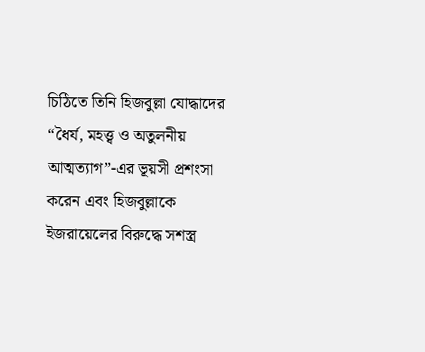চিঠিতে তিনি হিজবুল্লা যোদ্ধাদের “ধৈর্য, মহত্ত্ব ও অতুলনীয় আত্মত্যাগ”-এর ভূয়সী প্রশংসা করেন এবং হিজবুল্লাকে ইজরায়েলের বিরুদ্ধে সশস্ত্র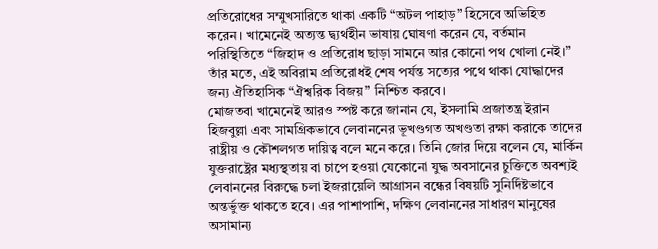প্রতিরোধের সম্মুখসারিতে থাকা একটি “অটল পাহাড়” হিসেবে অভিহিত করেন। খামেনেই অত্যন্ত দ্ব্যর্থহীন ভাষায় ঘোষণা করেন যে, বর্তমান পরিস্থিতিতে “জিহাদ ও প্রতিরোধ ছাড়া সামনে আর কোনো পথ খোলা নেই।” তাঁর মতে, এই অবিরাম প্রতিরোধই শেষ পর্যন্ত সত্যের পথে থাকা যোদ্ধাদের জন্য ঐতিহাসিক “ঐশ্বরিক বিজয়” নিশ্চিত করবে।
মোজতবা খামেনেই আরও স্পষ্ট করে জানান যে, ইসলামি প্রজাতন্ত্র ইরান হিজবুল্লা এবং সামগ্রিকভাবে লেবাননের ভূখণ্ডগত অখণ্ডতা রক্ষা করাকে তাদের রাষ্ট্রীয় ও কৌশলগত দায়িত্ব বলে মনে করে। তিনি জোর দিয়ে বলেন যে, মার্কিন যুক্তরাষ্ট্রের মধ্যস্থতায় বা চাপে হওয়া যেকোনো যুদ্ধ অবসানের চুক্তিতে অবশ্যই লেবাননের বিরুদ্ধে চলা ইজরায়েলি আগ্রাসন বন্ধের বিষয়টি সুনির্দিষ্টভাবে অন্তর্ভুক্ত থাকতে হবে। এর পাশাপাশি, দক্ষিণ লেবাননের সাধারণ মানুষের অসামান্য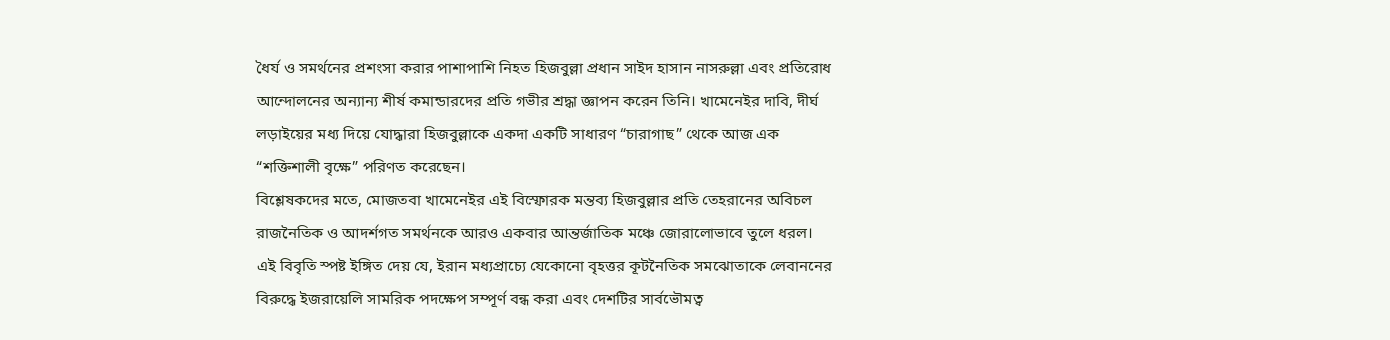ধৈর্য ও সমর্থনের প্রশংসা করার পাশাপাশি নিহত হিজবুল্লা প্রধান সাইদ হাসান নাসরুল্লা এবং প্রতিরোধ আন্দোলনের অন্যান্য শীর্ষ কমান্ডারদের প্রতি গভীর শ্রদ্ধা জ্ঞাপন করেন তিনি। খামেনেইর দাবি, দীর্ঘ লড়াইয়ের মধ্য দিয়ে যোদ্ধারা হিজবুল্লাকে একদা একটি সাধারণ “চারাগাছ” থেকে আজ এক “শক্তিশালী বৃক্ষে” পরিণত করেছেন।
বিশ্লেষকদের মতে, মোজতবা খামেনেইর এই বিস্ফোরক মন্তব্য হিজবুল্লার প্রতি তেহরানের অবিচল রাজনৈতিক ও আদর্শগত সমর্থনকে আরও একবার আন্তর্জাতিক মঞ্চে জোরালোভাবে তুলে ধরল। এই বিবৃতি স্পষ্ট ইঙ্গিত দেয় যে, ইরান মধ্যপ্রাচ্যে যেকোনো বৃহত্তর কূটনৈতিক সমঝোতাকে লেবাননের বিরুদ্ধে ইজরায়েলি সামরিক পদক্ষেপ সম্পূর্ণ বন্ধ করা এবং দেশটির সার্বভৌমত্ব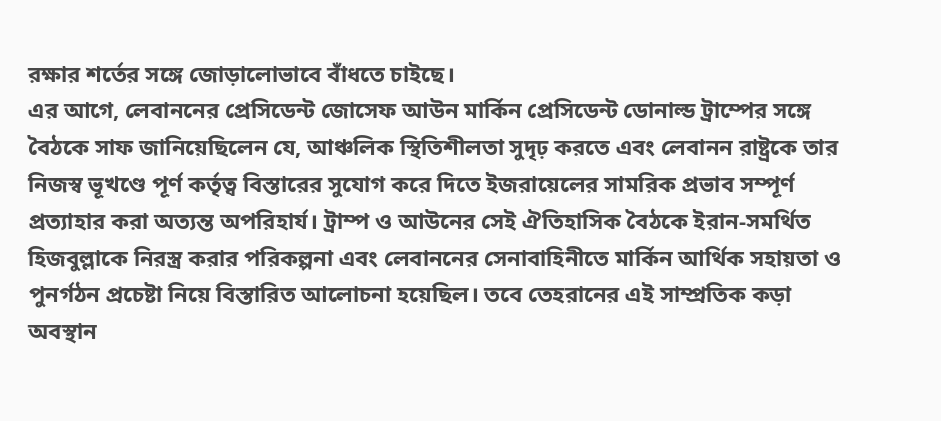রক্ষার শর্তের সঙ্গে জোড়ালোভাবে বাঁধতে চাইছে।
এর আগে, লেবাননের প্রেসিডেন্ট জোসেফ আউন মার্কিন প্রেসিডেন্ট ডোনাল্ড ট্রাম্পের সঙ্গে বৈঠকে সাফ জানিয়েছিলেন যে, আঞ্চলিক স্থিতিশীলতা সুদৃঢ় করতে এবং লেবানন রাষ্ট্রকে তার নিজস্ব ভূখণ্ডে পূর্ণ কর্তৃত্ব বিস্তারের সুযোগ করে দিতে ইজরায়েলের সামরিক প্রভাব সম্পূর্ণ প্রত্যাহার করা অত্যন্ত অপরিহার্য। ট্রাম্প ও আউনের সেই ঐতিহাসিক বৈঠকে ইরান-সমর্থিত হিজবুল্লাকে নিরস্ত্র করার পরিকল্পনা এবং লেবাননের সেনাবাহিনীতে মার্কিন আর্থিক সহায়তা ও পুনর্গঠন প্রচেষ্টা নিয়ে বিস্তারিত আলোচনা হয়েছিল। তবে তেহরানের এই সাম্প্রতিক কড়া অবস্থান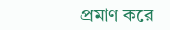প্রমাণ করে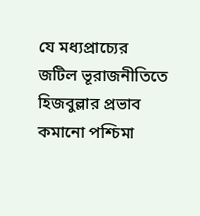যে মধ্যপ্রাচ্যের জটিল ভূরাজনীতিতে হিজবুল্লার প্রভাব কমানো পশ্চিমা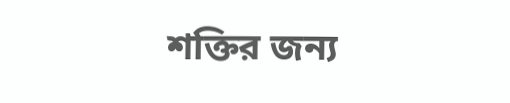শক্তির জন্য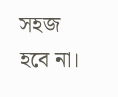সহজ হবে না।